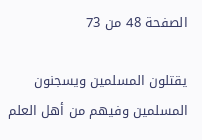الصفحة 48 من 73

يقتلون المسلمين ويسجنون المسلمين وفيهم من أهل العلم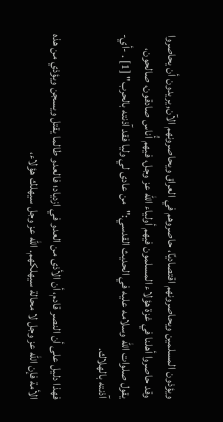ويؤذون المسلمين ويحاصرونهم اقتصاديًا، حاصروهم في العراق ويحاصرونهم الآن, يريدون أن يحاصروا وقد حاصروا أهلنا في غزة هؤلاء المسلمون فيهم أولياء الله عز وجل، فيهم أُناس صادقون، صالحون، يقول صلوات الله وسلامه عليه في الحديث القدسي:"من عادى لي وليا فقد آذنته بالحرب" [1] . -أي- آذنته بالهلاك.

فهذا دليل على أن النصر قادم، أن الأذى من العدو في ازدياد؛ فالعدو طالما يقتل ويسجن ويؤذي من هذه الأمة فإن الله عز وجل لا محالة سيهلكهم. الله عز وجل سيهلك هؤلاء،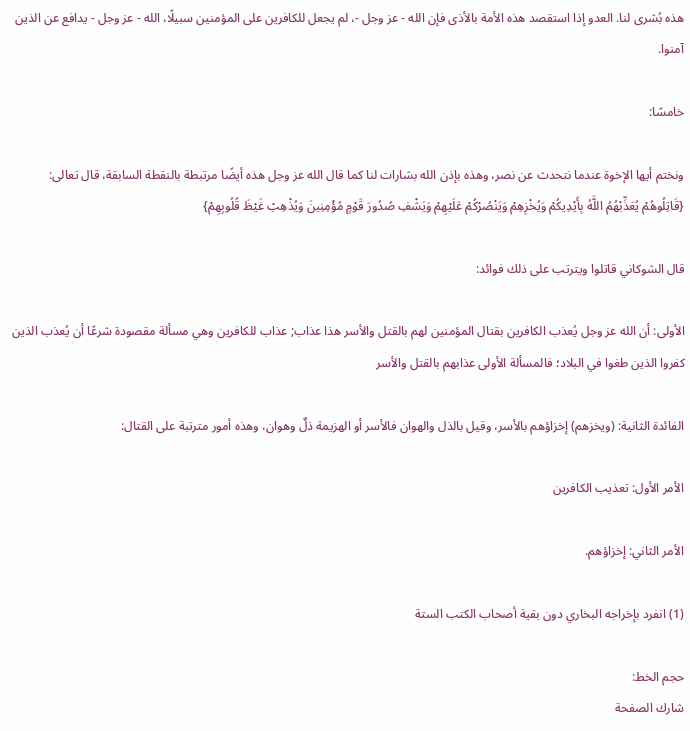هذه بُشرى لنا. العدو إذا استقصد هذه الأمة بالأذى فإن الله - عز وجل -، لم يجعل للكافرين على المؤمنين سبيلًا، الله - عز وجل - يدافع عن الذين آمنوا.

خامسًا:

ونختم أيها الإخوة عندما نتحدث عن نصر، وهذه بإذن الله بشارات لنا كما قال الله عز وجل هذه أيضًا مرتبطة بالنقطة السابقة، قال تعالى: {قَاتِلُوهُمْ يُعَذِّبْهُمُ اللَّهُ بِأَيْدِيكُمْ وَيُخْزِهِمْ وَيَنْصُرْكُمْ عَلَيْهِمْ وَيَشْفِ صُدُورَ قَوْمٍ مُؤْمِنِينَ وَيُذْهِبْ غَيْظَ قُلُوبِهِمْ}

قال الشوكاني قاتلوا ويترتب على ذلك فوائد:

الأولى: أن الله عز وجل يُعذب الكافرين بقتال المؤمنين لهم بالقتل والأسر هذا عذاب; عذاب للكافرين وهي مسألة مقصودة شرعًا أن يُعذب الذين كفروا الذين طغوا في البلاد؛ فالمسألة الأولى عذابهم بالقتل والأسر

الفائدة الثانية: (ويخزهم) إخزاؤهم بالأسر، وقيل بالذل والهوان فالأسر أو الهزيمة ذلٌ وهوان، وهذه أمور مترتبة على القتال:

الأمر الأول: تعذيب الكافرين

الأمر الثاني: إخزاؤهم.

(1) انفرد بإخراجه البخاري دون بقية أصحاب الكتب الستة

حجم الخط:
شارك الصفحة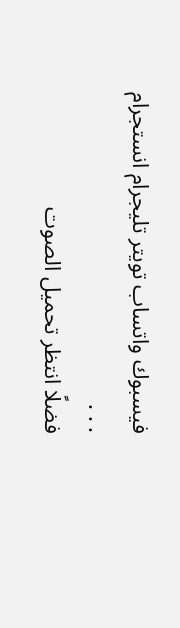فيسبوك واتساب تويتر تليجرام انستجرام
. . .
فضلًا انتظر تحميل الصوت